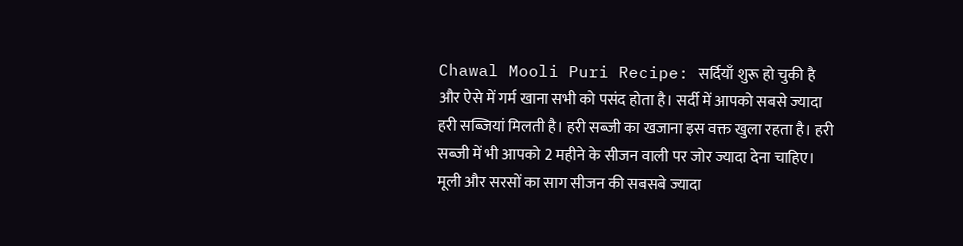Chawal Mooli Puri Recipe: सर्दियाँ शुरू हो चुकी है और ऐसे में गर्म खाना सभी को पसंद होता है। सर्दी में आपको सबसे ज्यादा हरी सब्जियां मिलती है। हरी सब्जी का खजाना इस वक्त खुला रहता है। हरी सब्जी में भी आपको 2 महीने के सीजन वाली पर जोर ज्यादा देना चाहिए। मूली और सरसों का साग सीजन की सबसबे ज्यादा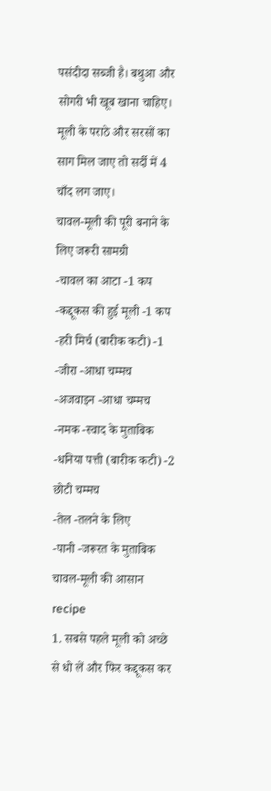पसंदीदा सब्जी है। बथुआ और सोगरी भी खूब खाना चाहिए। मूली के पराठे और सरसों का साग मिल जाए तो सर्दी में 4 चाँद लग जाए।
चावल-मूली की पूरी बनाने के लिए जरूरी सामग्री
-चावल का आटा -1 कप
-कद्दूकस की हुई मूली -1 कप
-हरी मिर्च (बारीक कटी) -1
-जीरा -आधा चम्मच
-अजवाइन -आधा चम्मच
-नमक -स्वाद के मुताबिक
-धनिया पत्ती (बारीक कटी) -2 छोटी चम्मच
-तेल -तलने के लिए
-पानी -जरूरत के मुताबिक
चावल-मूली की आसान recipe
1. सबसे पहले मूली को अच्छे से धो लें और फिर कद्दूकस कर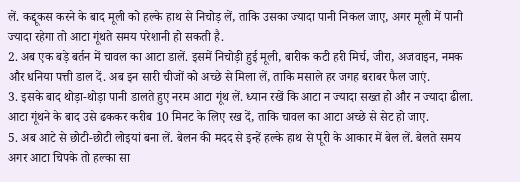लें. कद्दूकस करने के बाद मूली को हल्के हाथ से निचोड़ लें, ताकि उसका ज्यादा पानी निकल जाए, अगर मूली में पानी ज्यादा रहेगा तो आटा गूंथते समय परेशानी हो सकती है.
2. अब एक बड़े बर्तन में चावल का आटा डालें. इसमें निचोड़ी हुई मूली, बारीक कटी हरी मिर्च, जीरा, अजवाइन, नमक और धनिया पत्ती डाल दें. अब इन सारी चीजों को अच्छे से मिला लें, ताकि मसाले हर जगह बराबर फैल जाएं.
3. इसके बाद थोड़ा-थोड़ा पानी डालते हुए नरम आटा गूंथ लें. ध्यान रखें कि आटा न ज्यादा सख्त हो और न ज्यादा ढीला. आटा गूंथने के बाद उसे ढककर करीब 10 मिनट के लिए रख दें, ताकि चावल का आटा अच्छे से सेट हो जाए.
5. अब आटे से छोटी-छोटी लोइयां बना लें. बेलन की मदद से इन्हें हल्के हाथ से पूरी के आकार में बेल लें. बेलते समय अगर आटा चिपके तो हल्का सा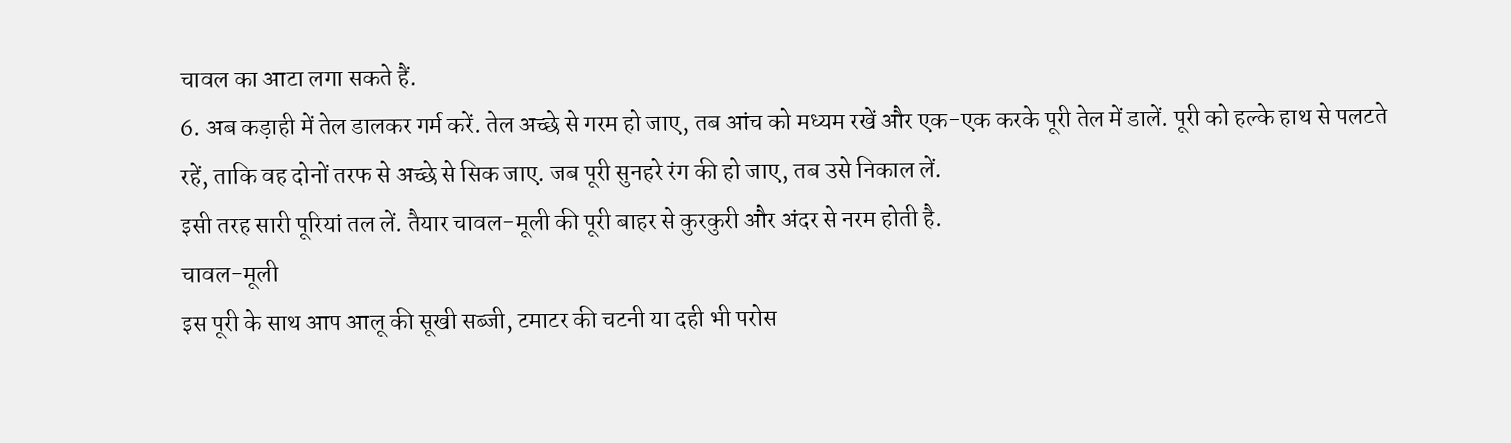चावल का आटा लगा सकते हैं.
6. अब कड़ाही में तेल डालकर गर्म करें. तेल अच्छे से गरम हो जाए, तब आंच को मध्यम रखें और एक-एक करके पूरी तेल में डालें. पूरी को हल्के हाथ से पलटते रहें, ताकि वह दोनों तरफ से अच्छे से सिक जाए. जब पूरी सुनहरे रंग की हो जाए, तब उसे निकाल लें.
इसी तरह सारी पूरियां तल लें. तैयार चावल-मूली की पूरी बाहर से कुरकुरी और अंदर से नरम होती है.
चावल-मूली
इस पूरी के साथ आप आलू की सूखी सब्जी, टमाटर की चटनी या दही भी परोस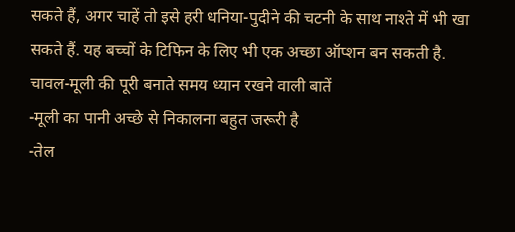सकते हैं, अगर चाहें तो इसे हरी धनिया-पुदीने की चटनी के साथ नाश्ते में भी खा सकते हैं. यह बच्चों के टिफिन के लिए भी एक अच्छा ऑप्शन बन सकती है.
चावल-मूली की पूरी बनाते समय ध्यान रखने वाली बातें
-मूली का पानी अच्छे से निकालना बहुत जरूरी है
-तेल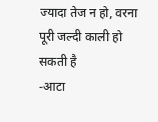ज्यादा तेज न हो, वरना पूरी जल्दी काली हो सकती है
-आटा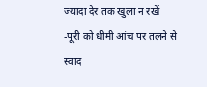ज्यादा देर तक खुला न रखें
-पूरी को धीमी आंच पर तलने से स्वाद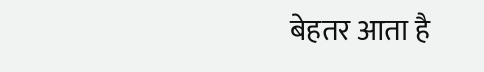बेहतर आता है